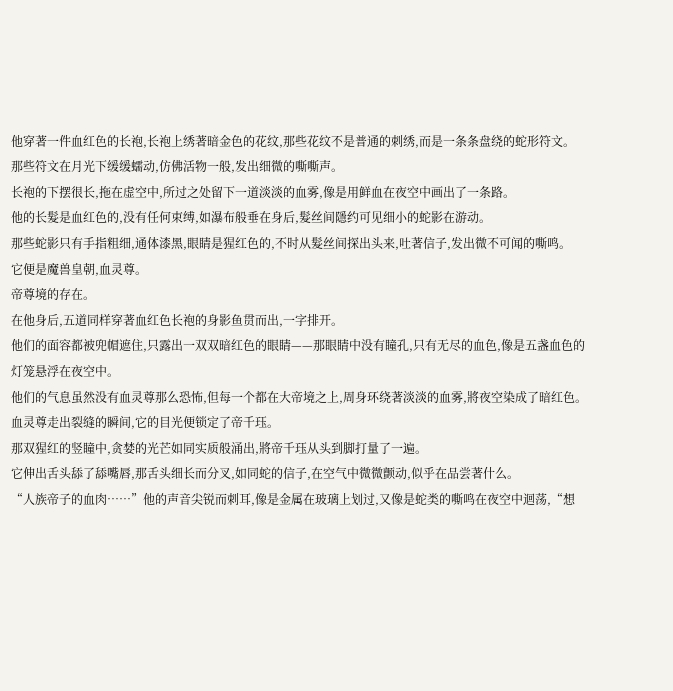他穿著一件血红色的长袍,长袍上绣著暗金色的花纹,那些花纹不是普通的刺绣,而是一条条盘绕的蛇形符文。
那些符文在月光下缓缓蠕动,仿佛活物一般,发出细微的嘶嘶声。
长袍的下摆很长,拖在虚空中,所过之处留下一道淡淡的血雾,像是用鲜血在夜空中画出了一条路。
他的长髮是血红色的,没有任何束缚,如瀑布般垂在身后,髮丝间隱约可见细小的蛇影在游动。
那些蛇影只有手指粗细,通体漆黑,眼睛是猩红色的,不时从髮丝间探出头来,吐著信子,发出微不可闻的嘶鸣。
它便是魔兽皇朝,血灵尊。
帝尊境的存在。
在他身后,五道同样穿著血红色长袍的身影鱼贯而出,一字排开。
他们的面容都被兜帽遮住,只露出一双双暗红色的眼睛——那眼睛中没有瞳孔,只有无尽的血色,像是五盏血色的灯笼悬浮在夜空中。
他们的气息虽然没有血灵尊那么恐怖,但每一个都在大帝境之上,周身环绕著淡淡的血雾,將夜空染成了暗红色。
血灵尊走出裂缝的瞬间,它的目光便锁定了帝千珏。
那双猩红的竖瞳中,贪婪的光芒如同实质般涌出,將帝千珏从头到脚打量了一遍。
它伸出舌头舔了舔嘴唇,那舌头细长而分叉,如同蛇的信子,在空气中微微颤动,似乎在品尝著什么。
“人族帝子的血肉……”他的声音尖锐而刺耳,像是金属在玻璃上划过,又像是蛇类的嘶鸣在夜空中迴荡,“想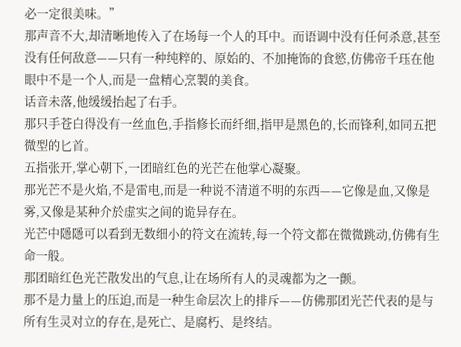必一定很美味。”
那声音不大,却清晰地传入了在场每一个人的耳中。而语调中没有任何杀意,甚至没有任何敌意——只有一种纯粹的、原始的、不加掩饰的食慾,仿佛帝千珏在他眼中不是一个人,而是一盘精心烹製的美食。
话音未落,他缓缓抬起了右手。
那只手苍白得没有一丝血色,手指修长而纤细,指甲是黑色的,长而锋利,如同五把微型的匕首。
五指张开,掌心朝下,一团暗红色的光芒在他掌心凝聚。
那光芒不是火焰,不是雷电,而是一种说不清道不明的东西——它像是血,又像是雾,又像是某种介於虚实之间的诡异存在。
光芒中隱隱可以看到无数细小的符文在流转,每一个符文都在微微跳动,仿佛有生命一般。
那团暗红色光芒散发出的气息,让在场所有人的灵魂都为之一颤。
那不是力量上的压迫,而是一种生命层次上的排斥——仿佛那团光芒代表的是与所有生灵对立的存在,是死亡、是腐朽、是终结。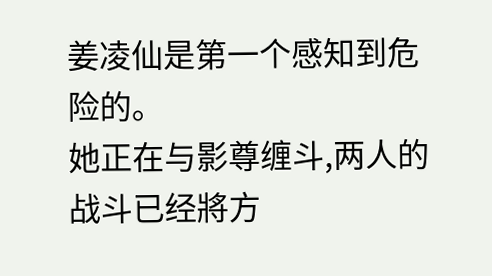姜凌仙是第一个感知到危险的。
她正在与影尊缠斗,两人的战斗已经將方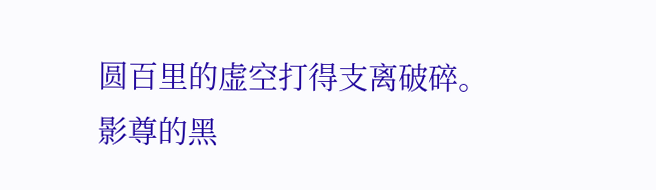圆百里的虚空打得支离破碎。
影尊的黑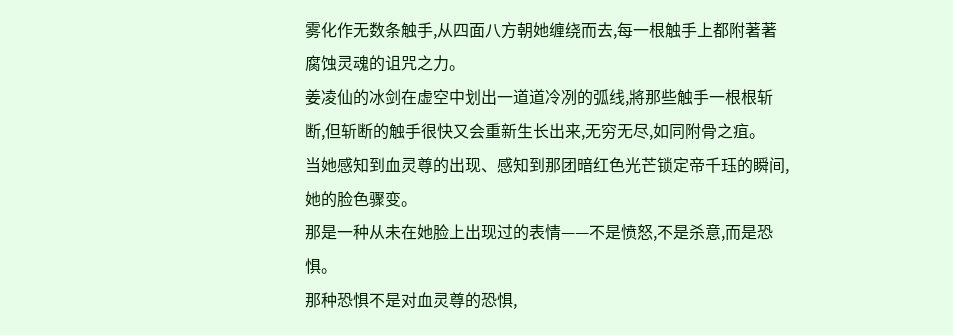雾化作无数条触手,从四面八方朝她缠绕而去,每一根触手上都附著著腐蚀灵魂的诅咒之力。
姜凌仙的冰剑在虚空中划出一道道冷冽的弧线,將那些触手一根根斩断,但斩断的触手很快又会重新生长出来,无穷无尽,如同附骨之疽。
当她感知到血灵尊的出现、感知到那团暗红色光芒锁定帝千珏的瞬间,她的脸色骤变。
那是一种从未在她脸上出现过的表情——不是愤怒,不是杀意,而是恐惧。
那种恐惧不是对血灵尊的恐惧,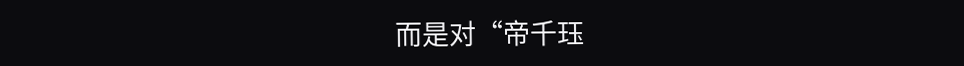而是对“帝千珏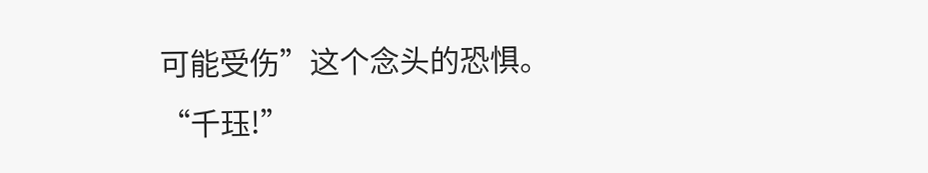可能受伤”这个念头的恐惧。
“千珏!”